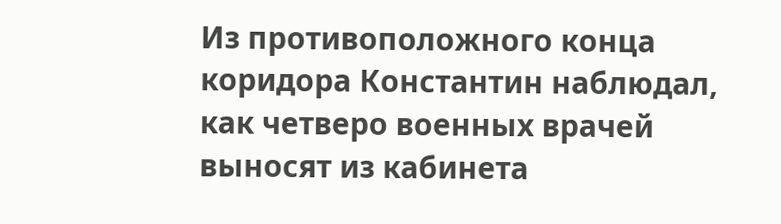Из противоположного конца коридора Константин наблюдал, как четверо военных врачей выносят из кабинета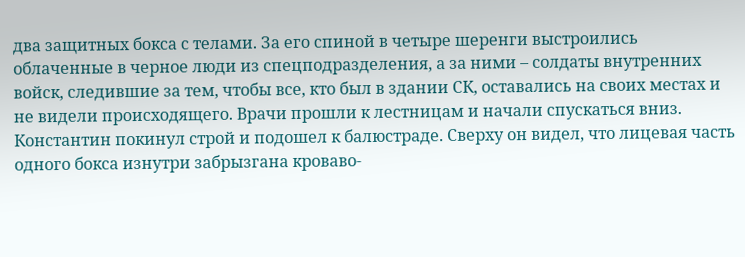два защитных бокса с телами. За его спиной в четыре шеренги выстроились облаченные в черное люди из спецподразделения, а за ними – солдаты внутренних войск, следившие за тем, чтобы все, кто был в здании СК, оставались на своих местах и не видели происходящего. Врачи прошли к лестницам и начали спускаться вниз. Константин покинул строй и подошел к балюстраде. Сверху он видел, что лицевая часть одного бокса изнутри забрызгана кроваво-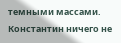темными массами. Константин ничего не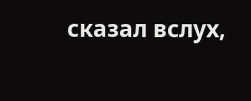сказал вслух,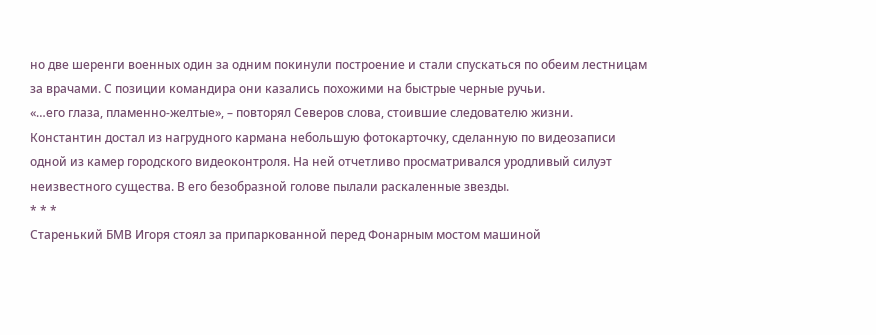но две шеренги военных один за одним покинули построение и стали спускаться по обеим лестницам за врачами. С позиции командира они казались похожими на быстрые черные ручьи.
«…его глаза, пламенно-желтые», – повторял Северов слова, стоившие следователю жизни.
Константин достал из нагрудного кармана небольшую фотокарточку, сделанную по видеозаписи одной из камер городского видеоконтроля. На ней отчетливо просматривался уродливый силуэт неизвестного существа. В его безобразной голове пылали раскаленные звезды.
* * *
Старенький БМВ Игоря стоял за припаркованной перед Фонарным мостом машиной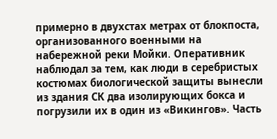примерно в двухстах метрах от блокпоста, организованного военными на набережной реки Мойки. Оперативник наблюдал за тем, как люди в серебристых костюмах биологической защиты вынесли из здания СК два изолирующих бокса и погрузили их в один из «Викингов». Часть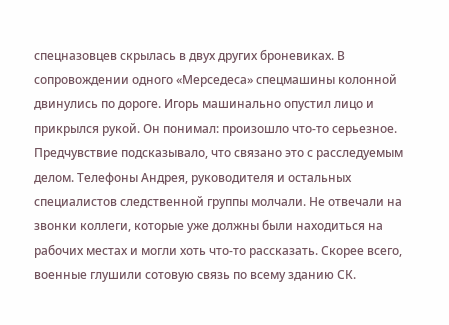спецназовцев скрылась в двух других броневиках. В сопровождении одного «Мерседеса» спецмашины колонной двинулись по дороге. Игорь машинально опустил лицо и прикрылся рукой. Он понимал: произошло что-то серьезное. Предчувствие подсказывало, что связано это с расследуемым делом. Телефоны Андрея, руководителя и остальных специалистов следственной группы молчали. Не отвечали на звонки коллеги, которые уже должны были находиться на рабочих местах и могли хоть что-то рассказать. Скорее всего, военные глушили сотовую связь по всему зданию СК.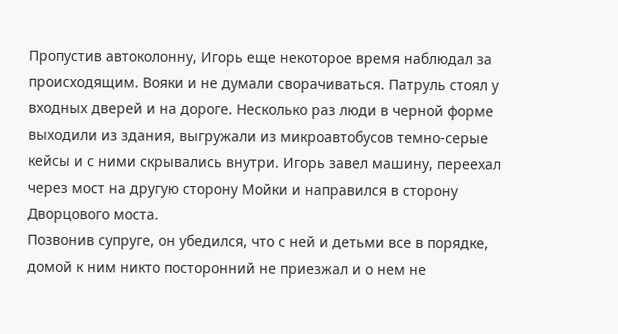Пропустив автоколонну, Игорь еще некоторое время наблюдал за происходящим. Вояки и не думали сворачиваться. Патруль стоял у входных дверей и на дороге. Несколько раз люди в черной форме выходили из здания, выгружали из микроавтобусов темно-серые кейсы и с ними скрывались внутри. Игорь завел машину, переехал через мост на другую сторону Мойки и направился в сторону Дворцового моста.
Позвонив супруге, он убедился, что с ней и детьми все в порядке, домой к ним никто посторонний не приезжал и о нем не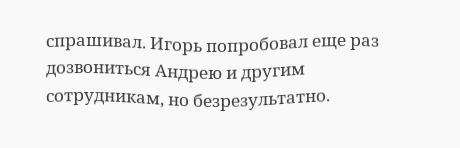спрашивал. Игорь попробовал еще раз дозвониться Андрею и другим сотрудникам, но безрезультатно.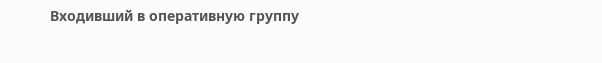Входивший в оперативную группу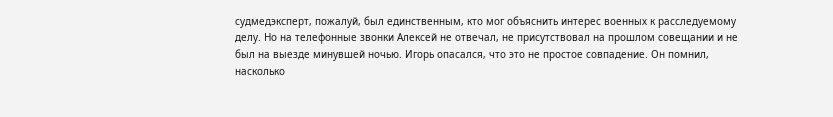судмедэксперт, пожалуй, был единственным, кто мог объяснить интерес военных к расследуемому делу. Но на телефонные звонки Алексей не отвечал, не присутствовал на прошлом совещании и не был на выезде минувшей ночью. Игорь опасался, что это не простое совпадение. Он помнил, насколько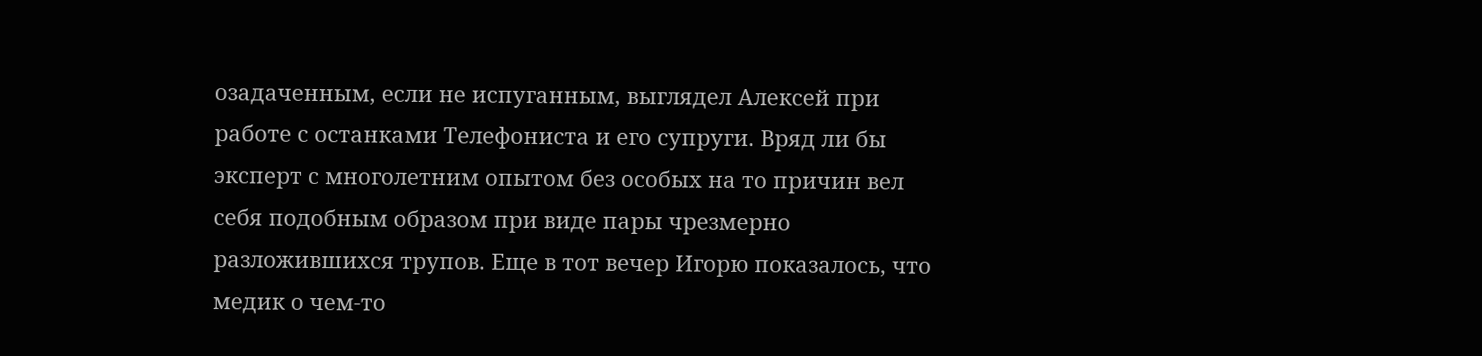озадаченным, если не испуганным, выглядел Алексей при работе с останками Телефониста и его супруги. Вряд ли бы эксперт с многолетним опытом без особых на то причин вел себя подобным образом при виде пары чрезмерно разложившихся трупов. Еще в тот вечер Игорю показалось, что медик о чем-то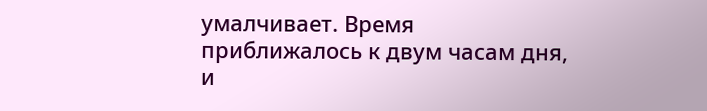умалчивает. Время приближалось к двум часам дня, и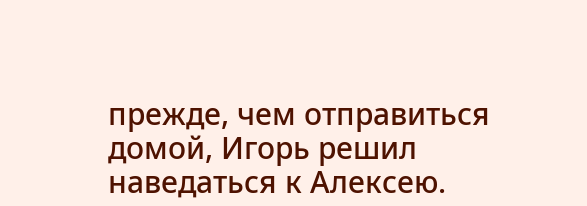прежде, чем отправиться домой, Игорь решил наведаться к Алексею.